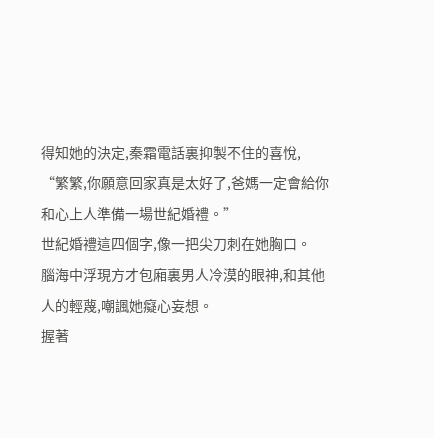得知她的決定,秦霜電話裏抑製不住的喜悅,
“繁繁,你願意回家真是太好了,爸媽一定會給你和心上人準備一場世紀婚禮。”
世紀婚禮這四個字,像一把尖刀刺在她胸口。
腦海中浮現方才包廂裏男人冷漠的眼神,和其他人的輕蔑,嘲諷她癡心妄想。
握著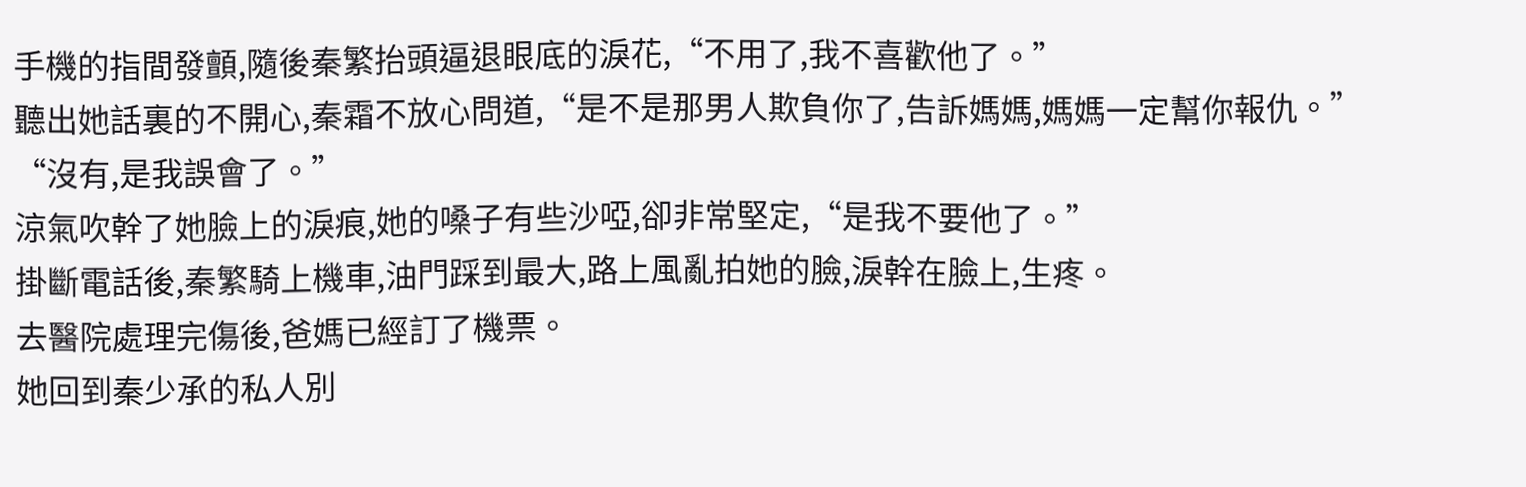手機的指間發顫,隨後秦繁抬頭逼退眼底的淚花,“不用了,我不喜歡他了。”
聽出她話裏的不開心,秦霜不放心問道,“是不是那男人欺負你了,告訴媽媽,媽媽一定幫你報仇。”
“沒有,是我誤會了。”
涼氣吹幹了她臉上的淚痕,她的嗓子有些沙啞,卻非常堅定,“是我不要他了。”
掛斷電話後,秦繁騎上機車,油門踩到最大,路上風亂拍她的臉,淚幹在臉上,生疼。
去醫院處理完傷後,爸媽已經訂了機票。
她回到秦少承的私人別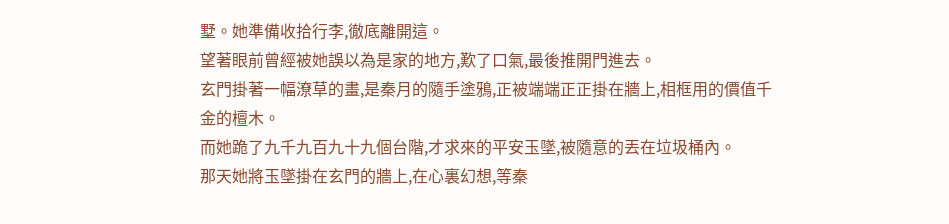墅。她準備收拾行李,徹底離開這。
望著眼前曾經被她誤以為是家的地方,歎了口氣,最後推開門進去。
玄門掛著一幅潦草的畫,是秦月的隨手塗鴉,正被端端正正掛在牆上,相框用的價值千金的檀木。
而她跪了九千九百九十九個台階,才求來的平安玉墜,被隨意的丟在垃圾桶內。
那天她將玉墜掛在玄門的牆上,在心裏幻想,等秦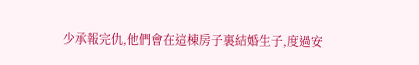少承報完仇,他們會在這棟房子裏結婚生子,度過安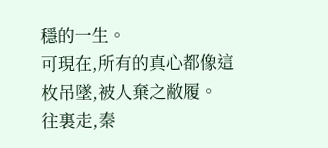穩的一生。
可現在,所有的真心都像這枚吊墜,被人棄之敝履。
往裏走,秦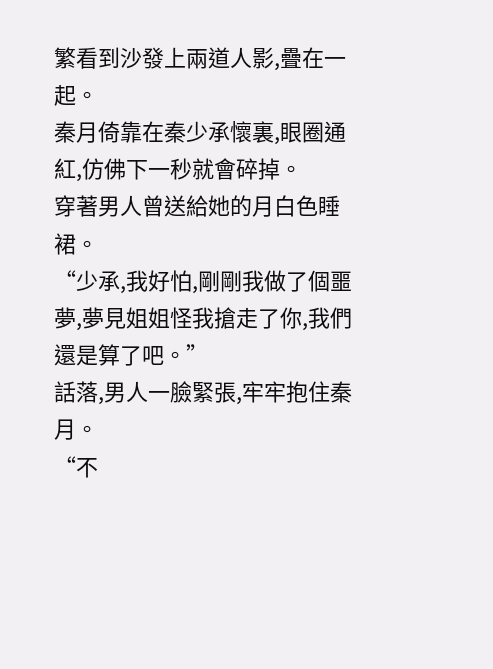繁看到沙發上兩道人影,疊在一起。
秦月倚靠在秦少承懷裏,眼圈通紅,仿佛下一秒就會碎掉。
穿著男人曾送給她的月白色睡裙。
“少承,我好怕,剛剛我做了個噩夢,夢見姐姐怪我搶走了你,我們還是算了吧。”
話落,男人一臉緊張,牢牢抱住秦月。
“不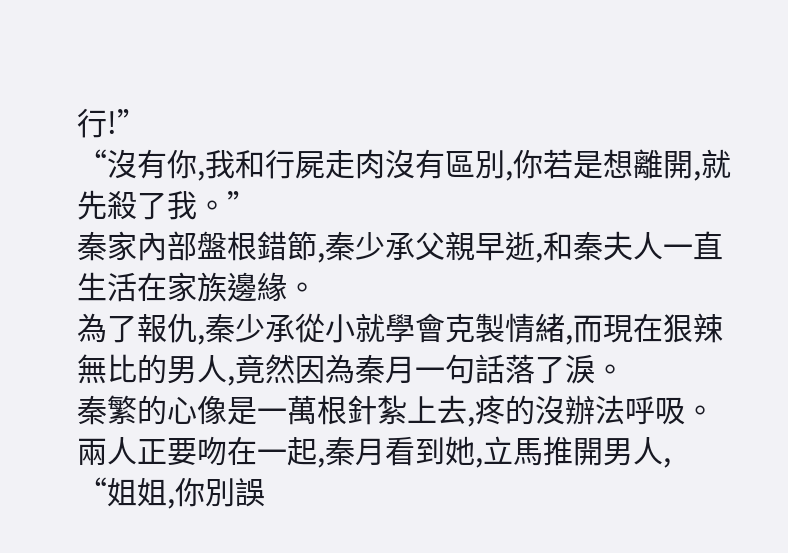行!”
“沒有你,我和行屍走肉沒有區別,你若是想離開,就先殺了我。”
秦家內部盤根錯節,秦少承父親早逝,和秦夫人一直生活在家族邊緣。
為了報仇,秦少承從小就學會克製情緒,而現在狠辣無比的男人,竟然因為秦月一句話落了淚。
秦繁的心像是一萬根針紮上去,疼的沒辦法呼吸。
兩人正要吻在一起,秦月看到她,立馬推開男人,
“姐姐,你別誤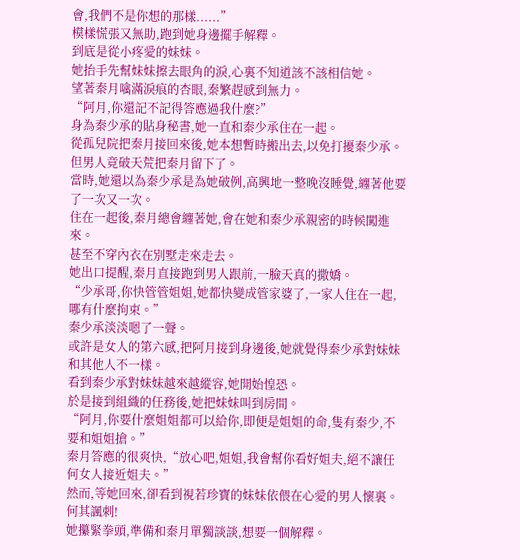會,我們不是你想的那樣......”
模樣慌張又無助,跑到她身邊擺手解釋。
到底是從小疼愛的妹妹。
她抬手先幫妹妹擦去眼角的淚,心裏不知道該不該相信她。
望著秦月噙滿淚痕的杏眼,秦繁趕感到無力。
“阿月,你還記不記得答應過我什麼?”
身為秦少承的貼身秘書,她一直和秦少承住在一起。
從孤兒院把秦月接回來後,她本想暫時搬出去,以免打擾秦少承。
但男人竟破天荒把秦月留下了。
當時,她還以為秦少承是為她破例,高興地一整晚沒睡覺,纏著他要了一次又一次。
住在一起後,秦月總會纏著她,會在她和秦少承親密的時候闖進來。
甚至不穿內衣在別墅走來走去。
她出口提醒,秦月直接跑到男人跟前,一臉天真的撒嬌。
“少承哥,你快管管姐姐,她都快變成管家婆了,一家人住在一起,哪有什麼拘束。”
秦少承淡淡嗯了一聲。
或許是女人的第六感,把阿月接到身邊後,她就覺得秦少承對妹妹和其他人不一樣。
看到秦少承對妹妹越來越縱容,她開始惶恐。
於是接到組織的任務後,她把妹妹叫到房間。
“阿月,你要什麼姐姐都可以給你,即便是姐姐的命,隻有秦少,不要和姐姐搶。”
秦月答應的很爽快,“放心吧,姐姐,我會幫你看好姐夫,絕不讓任何女人接近姐夫。”
然而,等她回來,卻看到視若珍寶的妹妹依偎在心愛的男人懷裏。
何其諷刺!
她攥緊拳頭,準備和秦月單獨談談,想要一個解釋。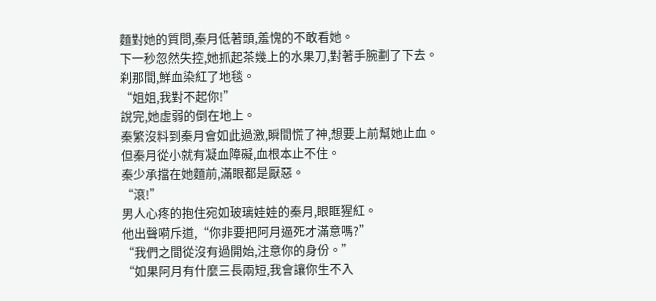麵對她的質問,秦月低著頭,羞愧的不敢看她。
下一秒忽然失控,她抓起茶幾上的水果刀,對著手腕劃了下去。
刹那間,鮮血染紅了地毯。
“姐姐,我對不起你!”
說完,她虛弱的倒在地上。
秦繁沒料到秦月會如此過激,瞬間慌了神,想要上前幫她止血。
但秦月從小就有凝血障礙,血根本止不住。
秦少承擋在她麵前,滿眼都是厭惡。
“滾!”
男人心疼的抱住宛如玻璃娃娃的秦月,眼眶猩紅。
他出聲嗬斥道,“你非要把阿月逼死才滿意嗎?”
“我們之間從沒有過開始,注意你的身份。”
“如果阿月有什麼三長兩短,我會讓你生不入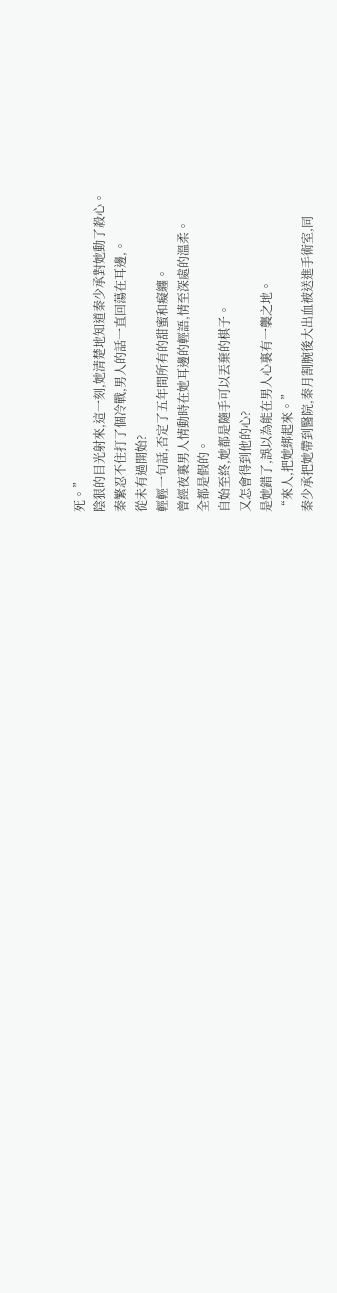死。”
陰狠的目光射來,這一刻,她清楚地知道秦少承對她動了殺心。
秦繁忍不住打了個冷戰,男人的話一直回蕩在耳邊,。
從未有過開始?
輕輕一句話,否定了五年間所有的甜蜜和癡纏。
曾經夜裏男人情動時在她耳邊的輕語,情至深處的溫柔。
全都是假的。
自始至終,她都是隨手可以丟棄的棋子。
又怎會得到他的心?
是她錯了,誤以為能在男人心裏有一襲之地。
“來人,把她綁起來。”
秦少承把她帶到醫院,秦月割腕後大出血被送進手術室,同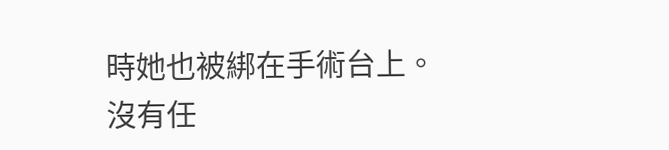時她也被綁在手術台上。
沒有任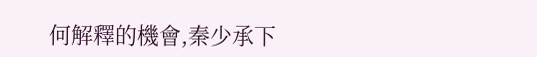何解釋的機會,秦少承下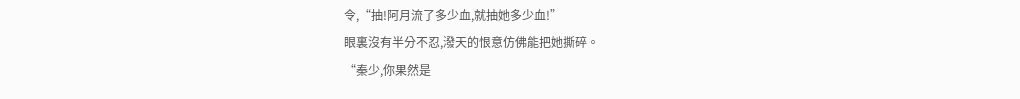令,“抽!阿月流了多少血,就抽她多少血!”
眼裏沒有半分不忍,潑天的恨意仿佛能把她撕碎。
“秦少,你果然是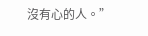沒有心的人。”